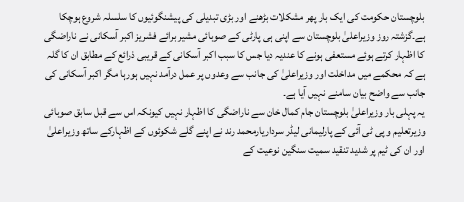بلوچستان حکومت کی ایک بار پھر مشکلات بڑھنے اور بڑی تبدیلی کی پیشنگوئیوں کا سلسلہ شروع ہوچکا ہے۔گزشتہ روز وزیراعلیٰ بلوچستان سے اپنی ہی پارٹی کے صوبائی مشیر برائے فشریز اکبر آسکانی نے ناراضگی کا اظہار کرتے ہوئے مستعفی ہونے کا عندیہ دیا جس کا سبب اکبر آسکانی کے قریبی ذرائع کے مطابق ان کا گلہ ہے کہ محکمے میں مداخلت اور وزیراعلیٰ کی جانب سے وعدوں پر عمل درآمد نہیں ہورہا مگر اکبر آسکانی کی جانب سے واضح بیان سامنے نہیں آیا ہے۔
یہ پہلی بار وزیراعلیٰ بلوچستان جام کمال خان سے ناراضگی کا اظہار نہیں کیونکہ اس سے قبل سابق صوبائی وزیرتعلیم و پی ٹی آئی کے پارلیمانی لیڈر سرداریارمحمد رند نے اپنے گلے شکوئوں کے اظہارکے ساتھ وزیراعلیٰ اور ان کی ٹیم پر شدید تنقید سمیت سنگین نوعیت کے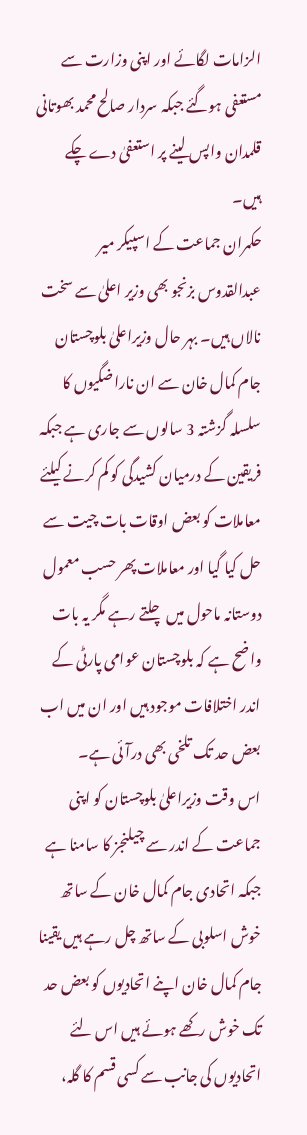الزامات لگائے اور اپنی وزارت سے مستعفی ہوگئے جبکہ سردار صالح محمد بھوتانی قلمدان واپس لینے پر استعفیٰ دے چکے ہیں۔
حکمران جماعت کے اسپیکر میر عبدالقدوس بزنجو بھی وزیر اعلیٰ سے سخت نالاں ہیں۔ بہر حال وزیراعلیٰ بلوچستان جام کمال خان سے ان ناراضگیوں کا سلسلہ گزشتہ 3 سالوں سے جاری ہے جبکہ فریقین کے درمیان کشیدگی کو کم کرنے کیلئے معاملات کو بعض اوقات بات چیت سے حل کیا گیا اور معاملات پھر حسب معمول دوستانہ ماحول میں چلتے رہے مگر یہ بات واضح ہے کہ بلوچستان عوامی پارٹی کے اندر اختلافات موجود ہیں اور ان میں اب بعض حد تک تلخی بھی درآئی ہے۔
اس وقت وزیراعلیٰ بلوچستان کو اپنی جماعت کے اندر سے چیلنجز کا سامنا ہے جبکہ اتحادی جام کمال خان کے ساتھ خوش اسلوبی کے ساتھ چل رہے ہیں یقینا جام کمال خان اپنے اتحادیوں کو بعض حد تک خوش رکھے ہوئے ہیں اس لئے اتحادیوں کی جانب سے کسی قسم کا گلہ،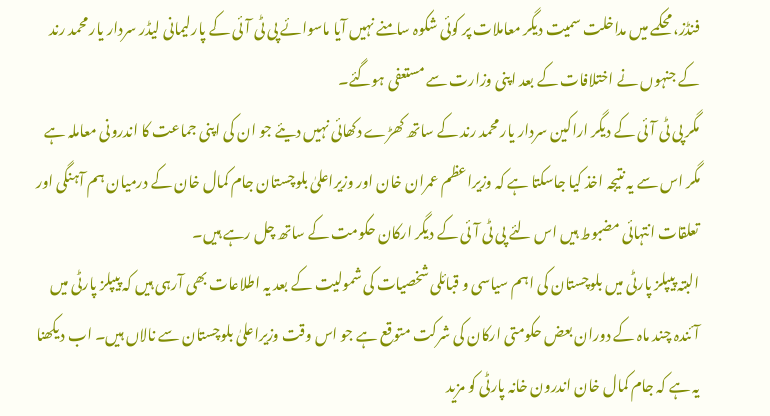فنڈز، محکمے میں مداخلت سمیت دیگر معاملات پر کوئی شکوہ سامنے نہیں آیا ماسوائے پی ٹی آئی کے پارلیمانی لیڈر سردار یار محمد رند کے جنہوں نے اختلافات کے بعد اپنی وزارت سے مستعفی ہوگئے۔
مگر پی ٹی آئی کے دیگر اراکین سردار یار محمد رند کے ساتھ کھڑے دکھائی نہیں دیئے جو ان کی اپنی جماعت کا اندرونی معاملہ ہے مگر اس سے یہ نتیجہ اخذ کیا جاسکتا ہے کہ وزیراعظم عمران خان اور وزیراعلیٰ بلوچستان جام کمال خان کے درمیان ہم آہنگی اور تعلقات انتہائی مضبوط ہیں اس لئے پی ٹی آئی کے دیگر ارکان حکومت کے ساتھ چل رہے ہیں۔
البتہ پیپلز پارٹی میں بلوچستان کی اہم سیاسی و قبائلی شخصیات کی شمولیت کے بعد یہ اطلاعات بھی آرہی ہیں کہ پیپلز پارٹی میں آئندہ چند ماہ کے دوران بعض حکومتی ارکان کی شرکت متوقع ہے جو اس وقت وزیراعلیٰ بلوچستان سے نالاں ہیں۔ اب دیکھنا یہ ہے کہ جام کمال خان اندرون خانہ پارٹی کو مزید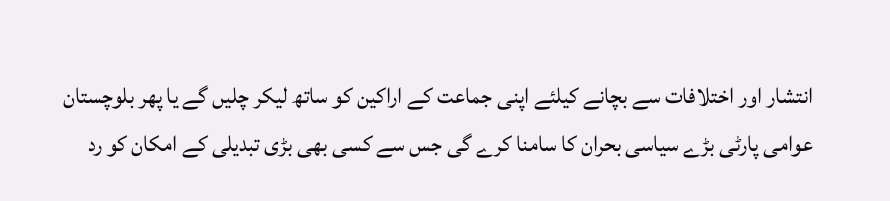انتشار اور اختلافات سے بچانے کیلئے اپنی جماعت کے اراکین کو ساتھ لیکر چلیں گے یا پھر بلوچستان عوامی پارٹی بڑے سیاسی بحران کا سامنا کرے گی جس سے کسی بھی بڑی تبدیلی کے امکان کو رد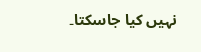نہیں کیا جاسکتا۔